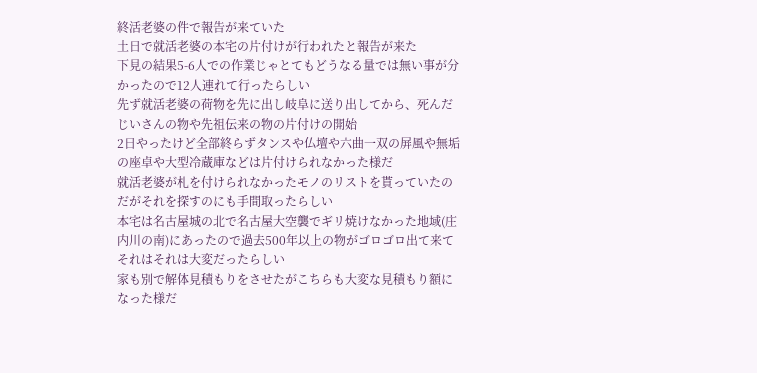終活老婆の件で報告が来ていた
土日で就活老婆の本宅の片付けが行われたと報告が来た
下見の結果5-6人での作業じゃとてもどうなる量では無い事が分かったので12人連れて行ったらしい
先ず就活老婆の荷物を先に出し岐阜に送り出してから、死んだじいさんの物や先祖伝来の物の片付けの開始
2日やったけど全部終らずタンスや仏壇や六曲一双の屏風や無垢の座卓や大型冷蔵庫などは片付けられなかった様だ
就活老婆が札を付けられなかったモノのリストを貰っていたのだがそれを探すのにも手間取ったらしい
本宅は名古屋城の北で名古屋大空襲でギリ焼けなかった地域(庄内川の南)にあったので過去500年以上の物がゴロゴロ出て来てそれはそれは大変だったらしい
家も別で解体見積もりをさせたがこちらも大変な見積もり額になった様だ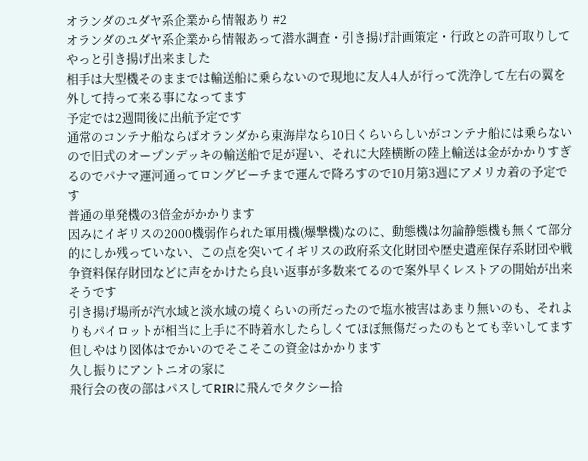オランダのユダヤ系企業から情報あり #2
オランダのユダヤ系企業から情報あって潜水調査・引き揚げ計画策定・行政との許可取りしてやっと引き揚げ出来ました
相手は大型機そのままでは輸送船に乗らないので現地に友人4人が行って洗浄して左右の翼を外して持って来る事になってます
予定では2週間後に出航予定です
通常のコンテナ船ならばオランダから東海岸なら10日くらいらしいがコンテナ船には乗らないので旧式のオープンデッキの輸送船で足が遅い、それに大陸横断の陸上輸送は金がかかりすぎるのでパナマ運河通ってロングビーチまで運んで降ろすので10月第3週にアメリカ着の予定です
普通の単発機の3倍金がかかります
因みにイギリスの2000機弱作られた軍用機(爆撃機)なのに、動態機は勿論静態機も無くて部分的にしか残っていない、この点を突いてイギリスの政府系文化財団や歴史遺産保存系財団や戦争資料保存財団などに声をかけたら良い返事が多数来てるので案外早くレストアの開始が出来そうです
引き揚げ場所が汽水域と淡水域の境くらいの所だったので塩水被害はあまり無いのも、それよりもパイロットが相当に上手に不時着水したらしくてほぼ無傷だったのもとても幸いしてます
但しやはり図体はでかいのでそこそこの資金はかかります
久し振りにアントニオの家に
飛行会の夜の部はパスしてRIRに飛んでタクシー拾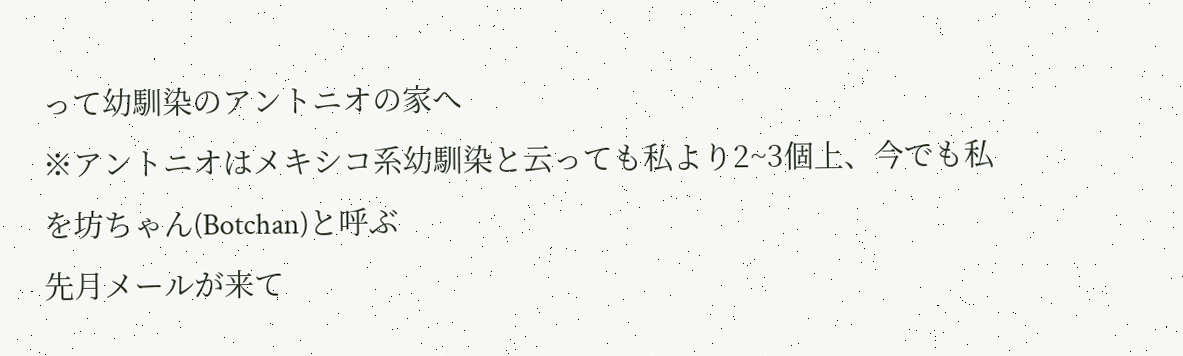って幼馴染のアントニオの家へ
※アントニオはメキシコ系幼馴染と云っても私より2~3個上、今でも私を坊ちゃん(Botchan)と呼ぶ
先月メールが来て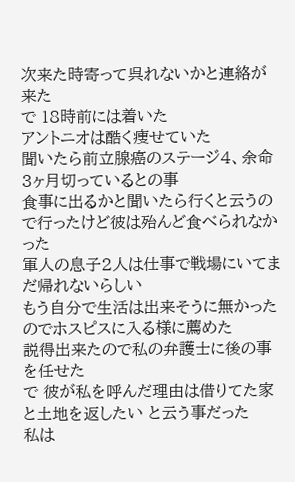次来た時寄って呉れないかと連絡が来た
で 18時前には着いた
アントニオは酷く痩せていた
聞いたら前立腺癌のステージ4、余命3ヶ月切っているとの事
食事に出るかと聞いたら行くと云うので行ったけど彼は殆んど食べられなかった
軍人の息子2人は仕事で戦場にいてまだ帰れないらしい
もう自分で生活は出来そうに無かったのでホスピスに入る様に薦めた
説得出来たので私の弁護士に後の事を任せた
で 彼が私を呼んだ理由は借りてた家と土地を返したい と云う事だった
私は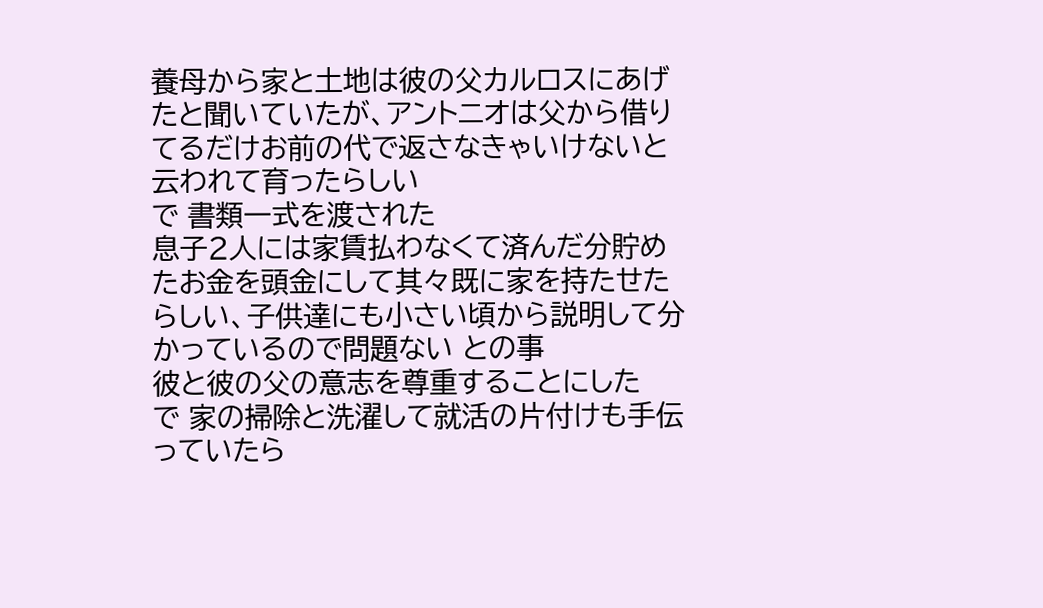養母から家と土地は彼の父カルロスにあげたと聞いていたが、アントニオは父から借りてるだけお前の代で返さなきゃいけないと云われて育ったらしい
で 書類一式を渡された
息子2人には家賃払わなくて済んだ分貯めたお金を頭金にして其々既に家を持たせたらしい、子供達にも小さい頃から説明して分かっているので問題ない との事
彼と彼の父の意志を尊重することにした
で 家の掃除と洗濯して就活の片付けも手伝っていたら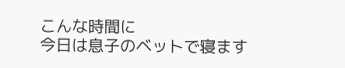こんな時間に
今日は息子のベットで寝ます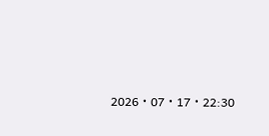2026・07・17・22:30